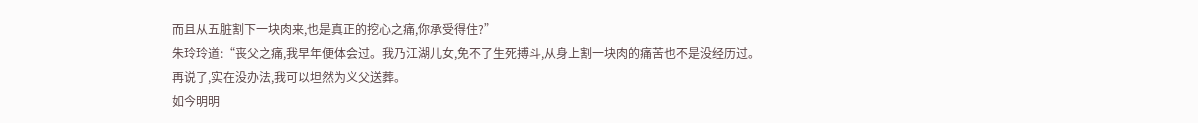而且从五脏割下一块肉来,也是真正的挖心之痛,你承受得住?”
朱玲玲道:“丧父之痛,我早年便体会过。我乃江湖儿女,免不了生死搏斗,从身上割一块肉的痛苦也不是没经历过。
再说了,实在没办法,我可以坦然为义父送葬。
如今明明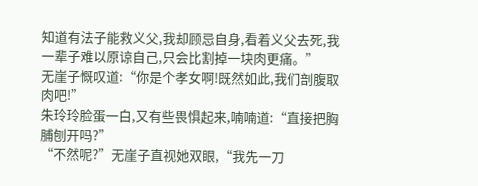知道有法子能救义父,我却顾忌自身,看着义父去死,我一辈子难以原谅自己,只会比割掉一块肉更痛。”
无崖子慨叹道:“你是个孝女啊!既然如此,我们剖腹取肉吧!”
朱玲玲脸蛋一白,又有些畏惧起来,喃喃道:“直接把胸脯刨开吗?”
“不然呢?”无崖子直视她双眼,“我先一刀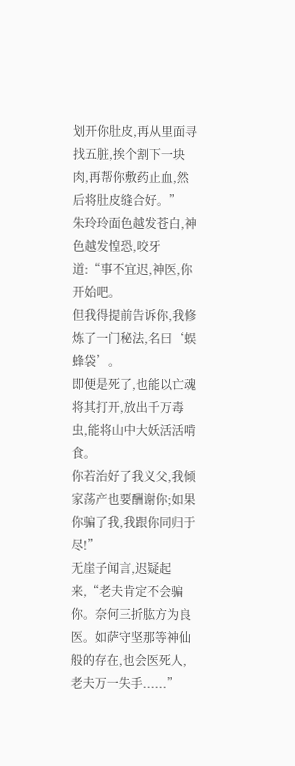划开你肚皮,再从里面寻找五脏,挨个割下一块肉,再帮你敷药止血,然后将肚皮缝合好。”
朱玲玲面色越发苍白,神色越发惶恐,咬牙道:“事不宜迟,神医,你开始吧。
但我得提前告诉你,我修炼了一门秘法,名曰‘蜈蜂袋’。
即便是死了,也能以亡魂将其打开,放出千万毒虫,能将山中大妖活活啃食。
你若治好了我义父,我倾家荡产也要酬谢你;如果你骗了我,我跟你同归于尽!”
无崖子闻言,迟疑起来,“老夫肯定不会骗你。奈何三折肱方为良医。如萨守坚那等神仙般的存在,也会医死人,老夫万一失手......”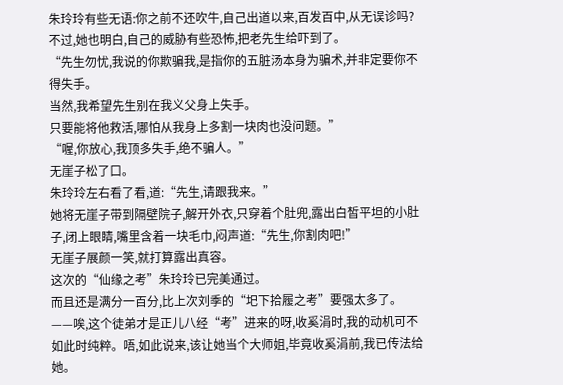朱玲玲有些无语:你之前不还吹牛,自己出道以来,百发百中,从无误诊吗?
不过,她也明白,自己的威胁有些恐怖,把老先生给吓到了。
“先生勿忧,我说的你欺骗我,是指你的五脏汤本身为骗术,并非定要你不得失手。
当然,我希望先生别在我义父身上失手。
只要能将他救活,哪怕从我身上多割一块肉也没问题。”
“喔,你放心,我顶多失手,绝不骗人。”
无崖子松了口。
朱玲玲左右看了看,道:“先生,请跟我来。”
她将无崖子带到隔壁院子,解开外衣,只穿着个肚兜,露出白皙平坦的小肚子,闭上眼睛,嘴里含着一块毛巾,闷声道:“先生,你割肉吧!”
无崖子展颜一笑,就打算露出真容。
这次的“仙缘之考”朱玲玲已完美通过。
而且还是满分一百分,比上次刘季的“圯下拾履之考”要强太多了。
——唉,这个徒弟才是正儿八经“考”进来的呀,收奚涓时,我的动机可不如此时纯粹。唔,如此说来,该让她当个大师姐,毕竟收奚涓前,我已传法给她。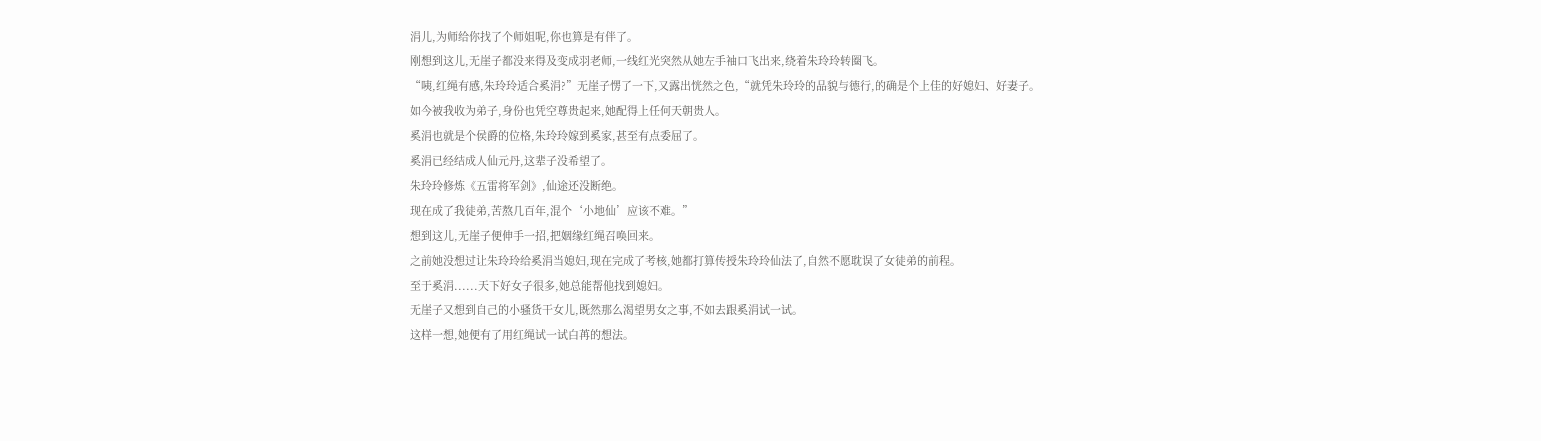涓儿,为师给你找了个师姐呢,你也算是有伴了。
刚想到这儿,无崖子都没来得及变成羽老师,一线红光突然从她左手袖口飞出来,绕着朱玲玲转圈飞。
“咦,红绳有感,朱玲玲适合奚涓?”无崖子愣了一下,又露出恍然之色,“就凭朱玲玲的品貌与德行,的确是个上佳的好媳妇、好妻子。
如今被我收为弟子,身份也凭空尊贵起来,她配得上任何天朝贵人。
奚涓也就是个侯爵的位格,朱玲玲嫁到奚家,甚至有点委屈了。
奚涓已经结成人仙元丹,这辈子没希望了。
朱玲玲修炼《五雷将军剑》,仙途还没断绝。
现在成了我徒弟,苦熬几百年,混个‘小地仙’应该不难。”
想到这儿,无崖子便伸手一招,把姻缘红绳召唤回来。
之前她没想过让朱玲玲给奚涓当媳妇,现在完成了考核,她都打算传授朱玲玲仙法了,自然不愿耽误了女徒弟的前程。
至于奚涓......天下好女子很多,她总能帮他找到媳妇。
无崖子又想到自己的小骚货干女儿,既然那么渴望男女之事,不如去跟奚涓试一试。
这样一想,她便有了用红绳试一试白苒的想法。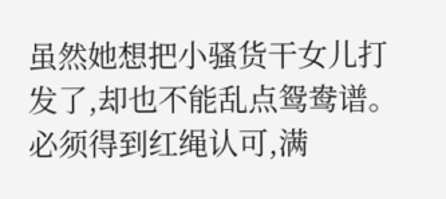虽然她想把小骚货干女儿打发了,却也不能乱点鸳鸯谱。
必须得到红绳认可,满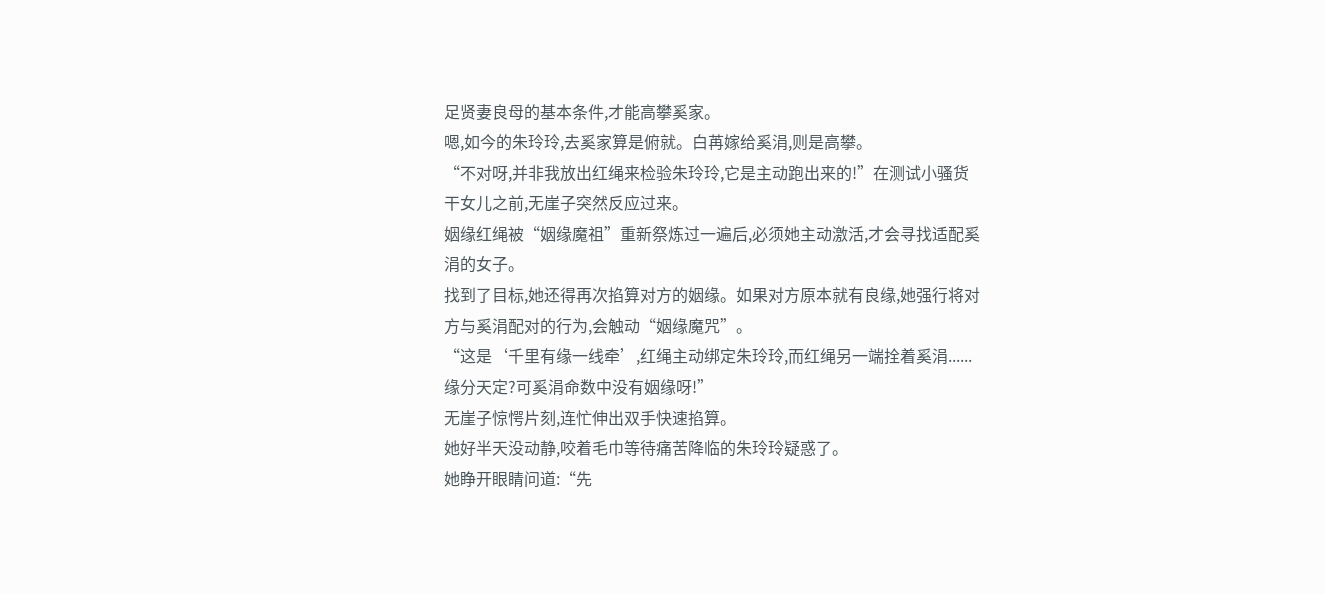足贤妻良母的基本条件,才能高攀奚家。
嗯,如今的朱玲玲,去奚家算是俯就。白苒嫁给奚涓,则是高攀。
“不对呀,并非我放出红绳来检验朱玲玲,它是主动跑出来的!”在测试小骚货干女儿之前,无崖子突然反应过来。
姻缘红绳被“姻缘魔祖”重新祭炼过一遍后,必须她主动激活,才会寻找适配奚涓的女子。
找到了目标,她还得再次掐算对方的姻缘。如果对方原本就有良缘,她强行将对方与奚涓配对的行为,会触动“姻缘魔咒”。
“这是‘千里有缘一线牵’,红绳主动绑定朱玲玲,而红绳另一端拴着奚涓......缘分天定?可奚涓命数中没有姻缘呀!”
无崖子惊愕片刻,连忙伸出双手快速掐算。
她好半天没动静,咬着毛巾等待痛苦降临的朱玲玲疑惑了。
她睁开眼睛问道:“先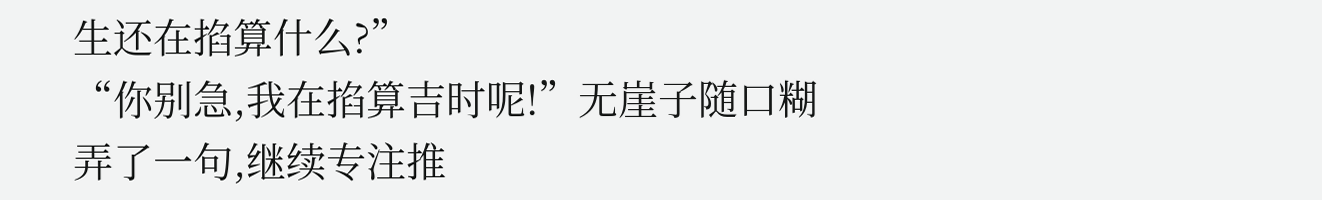生还在掐算什么?”
“你别急,我在掐算吉时呢!”无崖子随口糊弄了一句,继续专注推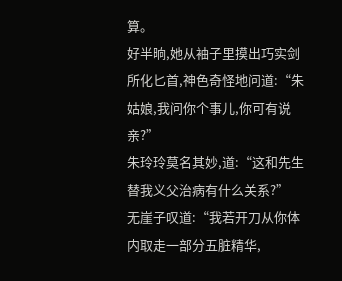算。
好半晌,她从袖子里摸出巧实剑所化匕首,神色奇怪地问道:“朱姑娘,我问你个事儿,你可有说亲?”
朱玲玲莫名其妙,道:“这和先生替我义父治病有什么关系?”
无崖子叹道:“我若开刀从你体内取走一部分五脏精华,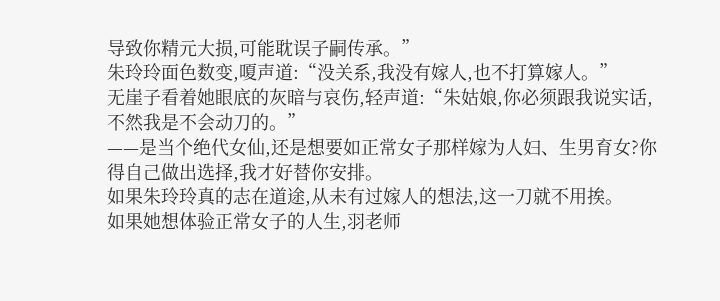导致你精元大损,可能耽误子嗣传承。”
朱玲玲面色数变,嗄声道:“没关系,我没有嫁人,也不打算嫁人。”
无崖子看着她眼底的灰暗与哀伤,轻声道:“朱姑娘,你必须跟我说实话,不然我是不会动刀的。”
——是当个绝代女仙,还是想要如正常女子那样嫁为人妇、生男育女?你得自己做出选择,我才好替你安排。
如果朱玲玲真的志在道途,从未有过嫁人的想法,这一刀就不用挨。
如果她想体验正常女子的人生,羽老师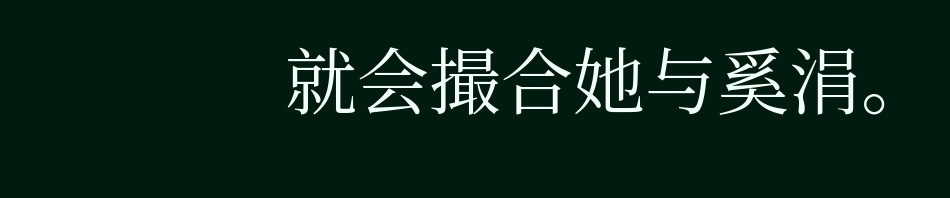就会撮合她与奚涓。